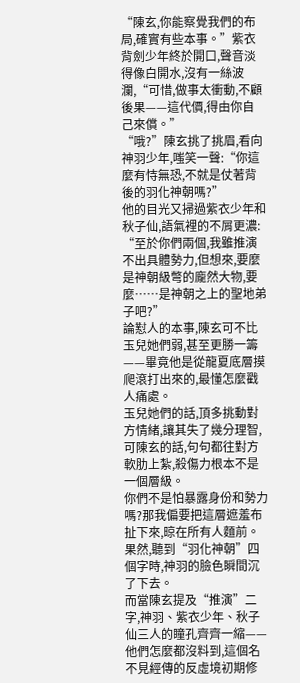“陳玄,你能察覺我們的布局,確實有些本事。”紫衣背劍少年終於開口,聲音淡得像白開水,沒有一絲波瀾,“可惜,做事太衝動,不顧後果——這代價,得由你自己來償。”
“哦?”陳玄挑了挑眉,看向神羽少年,嗤笑一聲:“你這麼有恃無恐,不就是仗著背後的羽化神朝嗎?”
他的目光又掃過紫衣少年和秋子仙,語氣裡的不屑更濃:
“至於你們兩個,我雖推演不出具體勢力,但想來,要麼是神朝級彆的龐然大物,要麼……是神朝之上的聖地弟子吧?”
論懟人的本事,陳玄可不比玉兒她們弱,甚至更勝一籌——畢竟他是從龍夏底層摸爬滾打出來的,最懂怎麼戳人痛處。
玉兒她們的話,頂多挑動對方情緒,讓其失了幾分理智,
可陳玄的話,句句都往對方軟肋上紮,殺傷力根本不是一個層級。
你們不是怕暴露身份和勢力嗎?那我偏要把這層遮羞布扯下來,晾在所有人麵前。
果然,聽到“羽化神朝”四個字時,神羽的臉色瞬間沉了下去。
而當陳玄提及“推演”二字,神羽、紫衣少年、秋子仙三人的瞳孔齊齊一縮——
他們怎麼都沒料到,這個名不見經傳的反虛境初期修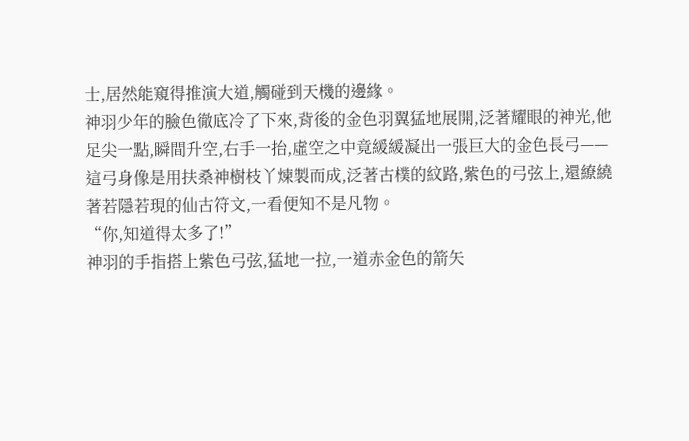士,居然能窺得推演大道,觸碰到天機的邊緣。
神羽少年的臉色徹底冷了下來,背後的金色羽翼猛地展開,泛著耀眼的神光,他足尖一點,瞬間升空,右手一抬,虛空之中竟緩緩凝出一張巨大的金色長弓——
這弓身像是用扶桑神樹枝丫煉製而成,泛著古樸的紋路,紫色的弓弦上,還繚繞著若隱若現的仙古符文,一看便知不是凡物。
“你,知道得太多了!”
神羽的手指搭上紫色弓弦,猛地一拉,一道赤金色的箭矢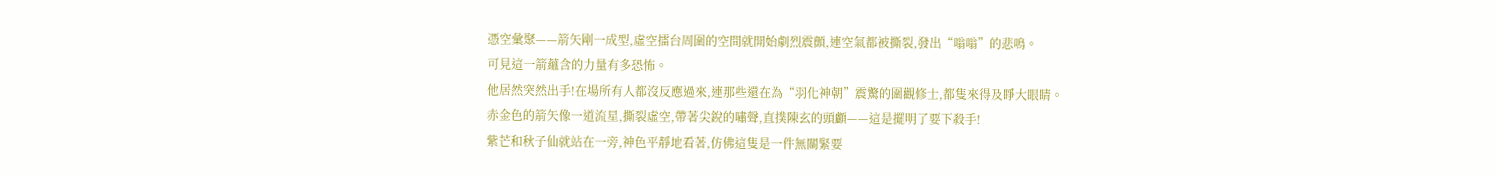憑空彙聚——箭矢剛一成型,虛空擂台周圍的空間就開始劇烈震顫,連空氣都被撕裂,發出“嗡嗡”的悲鳴。
可見這一箭蘊含的力量有多恐怖。
他居然突然出手!在場所有人都沒反應過來,連那些還在為“羽化神朝”震驚的圍觀修士,都隻來得及睜大眼睛。
赤金色的箭矢像一道流星,撕裂虛空,帶著尖銳的嘯聲,直撲陳玄的頭顱——這是擺明了要下殺手!
紫芒和秋子仙就站在一旁,神色平靜地看著,仿佛這隻是一件無關緊要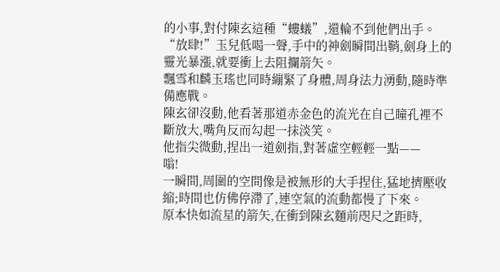的小事,對付陳玄這種“螻蟻”,還輪不到他們出手。
“放肆!”玉兒低喝一聲,手中的神劍瞬間出鞘,劍身上的靈光暴漲,就要衝上去阻攔箭矢。
飄雪和麟玉瑤也同時繃緊了身體,周身法力湧動,隨時準備應戰。
陳玄卻沒動,他看著那道赤金色的流光在自己瞳孔裡不斷放大,嘴角反而勾起一抹淡笑。
他指尖微動,捏出一道劍指,對著虛空輕輕一點——
嗡!
一瞬間,周圍的空間像是被無形的大手捏住,猛地擠壓收縮;時間也仿佛停滯了,連空氣的流動都慢了下來。
原本快如流星的箭矢,在衝到陳玄麵前咫尺之距時,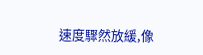速度驟然放緩,像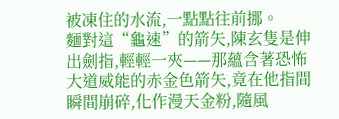被凍住的水流,一點點往前挪。
麵對這“龜速”的箭矢,陳玄隻是伸出劍指,輕輕一夾——那蘊含著恐怖大道威能的赤金色箭矢,竟在他指間瞬間崩碎,化作漫天金粉,隨風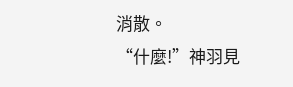消散。
“什麼!”神羽見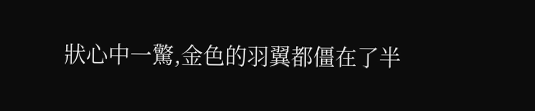狀心中一驚,金色的羽翼都僵在了半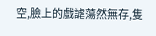空,臉上的戲謔蕩然無存,隻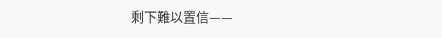剩下難以置信——